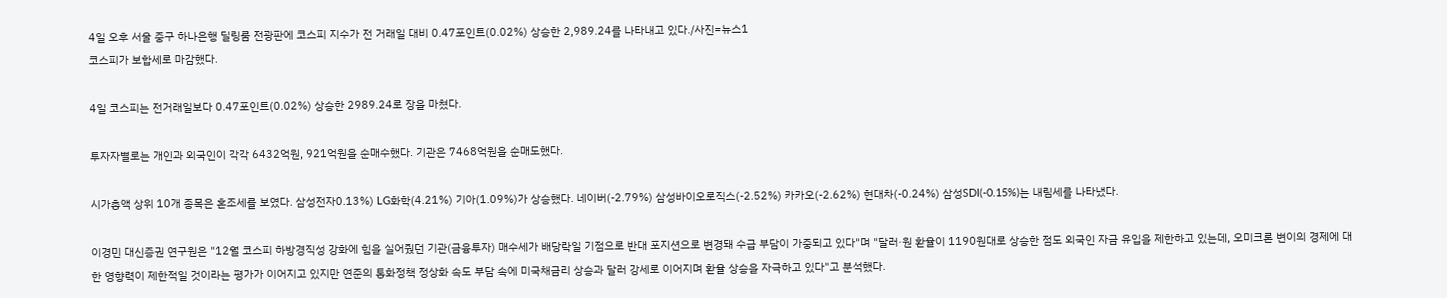4일 오후 서울 중구 하나은행 딜링룸 전광판에 코스피 지수가 전 거래일 대비 0.47포인트(0.02%) 상승한 2,989.24를 나타내고 있다./사진=뉴스1
코스피가 보합세로 마감했다.

4일 코스피는 전거래일보다 0.47포인트(0.02%) 상승한 2989.24로 장을 마쳤다.

투자자별로는 개인과 외국인이 각각 6432억원, 921억원을 순매수했다. 기관은 7468억원을 순매도했다.

시가총액 상위 10개 종목은 혼조세를 보였다. 삼성전자0.13%) LG화학(4.21%) 기아(1.09%)가 상승했다. 네이버(-2.79%) 삼성바이오로직스(-2.52%) 카카오(-2.62%) 현대차(-0.24%) 삼성SDI(-0.15%)는 내림세를 나타냈다.

이경민 대신증권 연구원은 "12월 코스피 하방경직성 강화에 힘을 실어줬던 기관(금융투자) 매수세가 배당락일 기점으로 반대 포지션으로 변경돼 수급 부담이 가중되고 있다"며 "달러·원 환율이 1190원대로 상승한 점도 외국인 자금 유입을 제한하고 있는데, 오미크론 변이의 경제에 대한 영향력이 제한적일 것이라는 평가가 이어지고 있지만 연준의 통화정책 정상화 속도 부담 속에 미국채금리 상승과 달러 강세로 이어지며 환율 상승을 자극하고 있다"고 분석했다.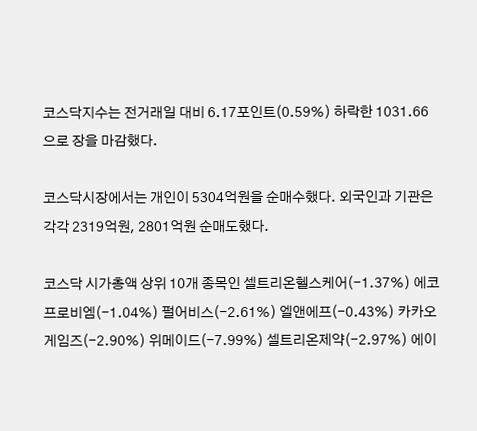코스닥지수는 전거래일 대비 6.17포인트(0.59%) 하락한 1031.66으로 장을 마감했다.

코스닥시장에서는 개인이 5304억원을 순매수했다. 외국인과 기관은 각각 2319억원, 2801억원 순매도했다.

코스닥 시가총액 상위 10개 종목인 셀트리온헬스케어(-1.37%) 에코프로비엠(-1.04%) 펄어비스(-2.61%) 엘앤에프(-0.43%) 카카오게임즈(-2.90%) 위메이드(-7.99%) 셀트리온제약(-2.97%) 에이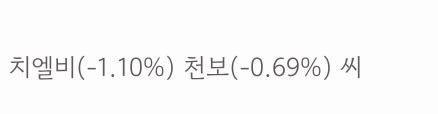치엘비(-1.10%) 천보(-0.69%) 씨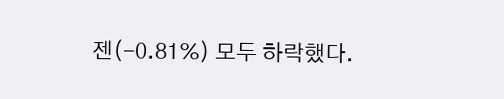젠(-0.81%) 모두 하락했다.